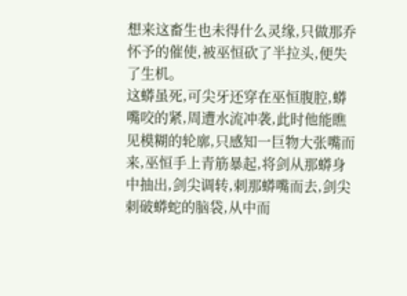想来这畜生也未得什么灵缘,只做那乔怀予的催使,被巫恒砍了半拉头,便失了生机。
这蟒虽死,可尖牙还穿在巫恒腹腔,蟒嘴咬的紧,周遭水流冲袭,此时他能瞧见模糊的轮廓,只感知一巨物大张嘴而来,巫恒手上青筋暴起,将剑从那蟒身中抽出,剑尖调转,刺那蟒嘴而去,剑尖刺破蟒蛇的脑袋,从中而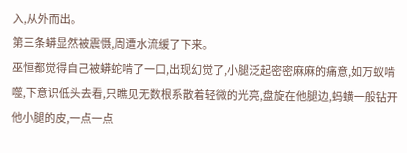入,从外而出。
第三条蟒显然被震慑,周遭水流缓了下来。
巫恒都觉得自己被蟒蛇啃了一口,出现幻觉了,小腿泛起密密麻麻的痛意,如万蚁啃噬,下意识低头去看,只瞧见无数根系散着轻微的光亮,盘旋在他腿边,蚂蟥一般钻开他小腿的皮,一点一点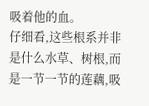吸着他的血。
仔细看,这些根系并非是什么水草、树根,而是一节一节的莲藕,吸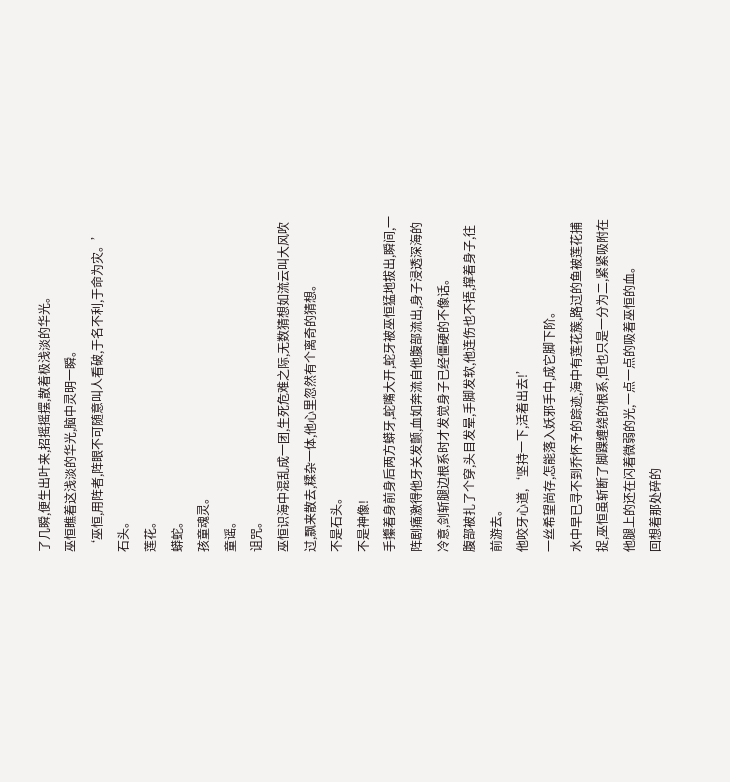了几瞬,便生出叶来,招摇摇摆,散着极浅淡的华光。
巫恒瞧着这浅淡的华光,脑中灵明一瞬。
‘巫恒,用阵者,阵眼不可随意叫人看破,于名不利,于命为灾。’
石头。
莲花。
蟒蛇。
孩童魂灵。
童谣。
诅咒。
巫恒识海中混乱成一团,生死危难之际,无数猜想如流云叫大风吹过,飘来散去,糅杂一体,他心里忽然有个离奇的猜想。
不是石头。
不是神像!
手攥着身前身后两方蟒牙,蛇嘴大开,蛇牙被巫恒猛地拔出,瞬间,一阵剧痛激得他牙关发颤,血如奔流自他腹部流出,身子浸透深海的冷意,剑斩腿边根系时才发觉身子已经僵硬的不像话。
腹部被扎了个穿,头目发晕,手脚发软,他连伤也不捂,撑着身子,往前游去。
他咬牙心道,‘坚持一下,活着出去!’
一丝希望尚存,怎能落入妖邪手中,成它脚下阶。
水中早已寻不到乔怀予的踪迹,海中有莲花簇,路过的鱼被莲花捕捉,巫恒虽斩断了脚踝缠绕的根系,但也只是一分为二,紧紧吸附在他腿上的还在闪着微弱的光,一点一点的吸着巫恒的血。
回想着那处碎的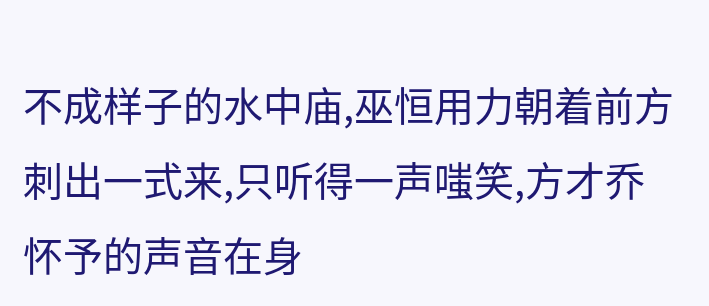不成样子的水中庙,巫恒用力朝着前方刺出一式来,只听得一声嗤笑,方才乔怀予的声音在身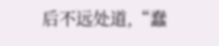后不远处道,“蠢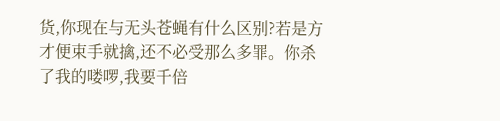货,你现在与无头苍蝇有什么区别?若是方才便束手就擒,还不必受那么多罪。你杀了我的喽啰,我要千倍